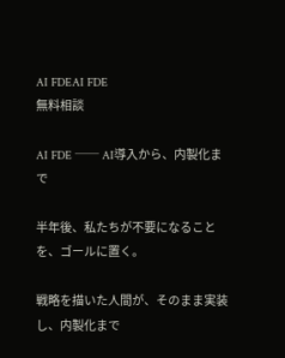AI FDEAI FDE
無料相談

AI FDE ── AI導入から、内製化まで

半年後、私たちが不要になることを、ゴールに置く。

戦略を描いた人間が、そのまま実装し、内製化まで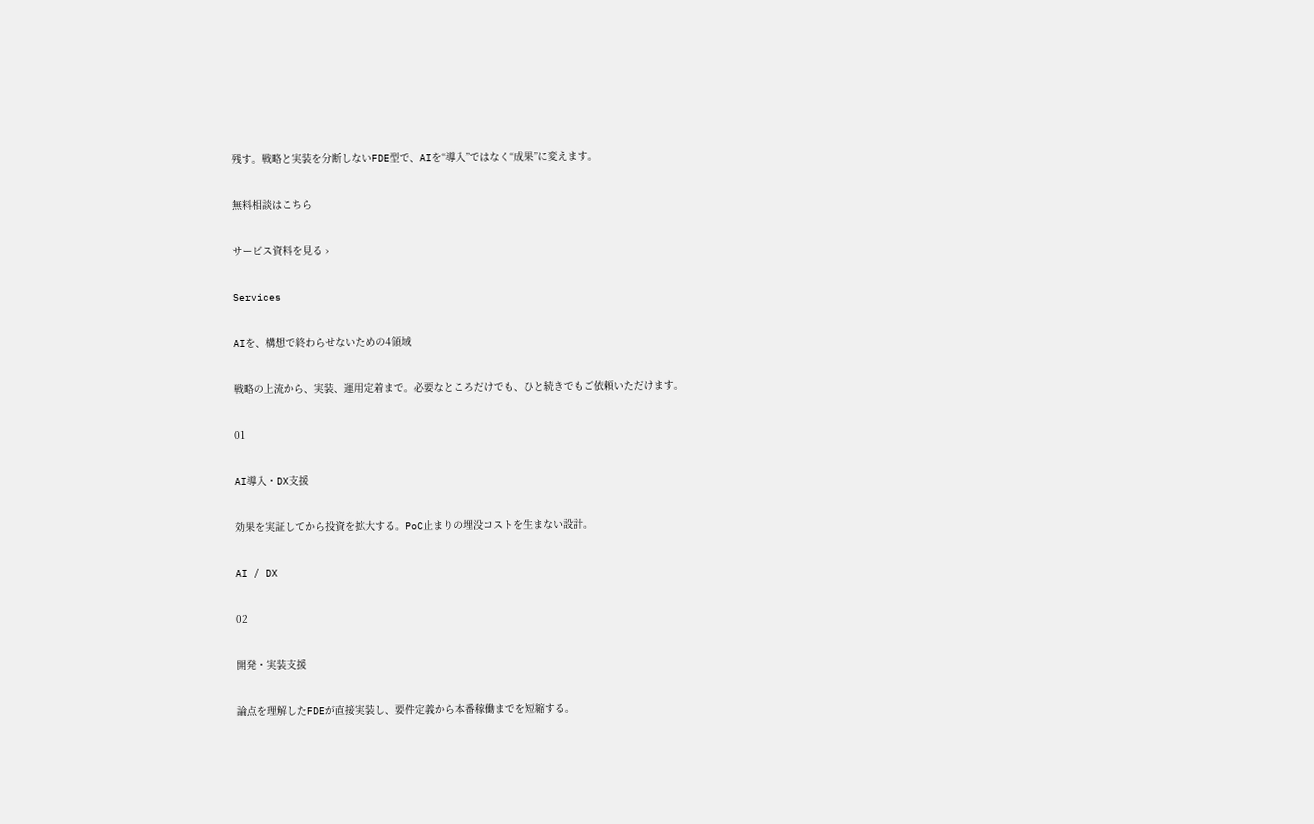残す。戦略と実装を分断しないFDE型で、AIを“導入”ではなく“成果”に変えます。

無料相談はこちら

サービス資料を見る ›

Services

AIを、構想で終わらせないための4領域

戦略の上流から、実装、運用定着まで。必要なところだけでも、ひと続きでもご依頼いただけます。

01

AI導入・DX支援

効果を実証してから投資を拡大する。PoC止まりの埋没コストを生まない設計。

AI / DX

02

開発・実装支援

論点を理解したFDEが直接実装し、要件定義から本番稼働までを短縮する。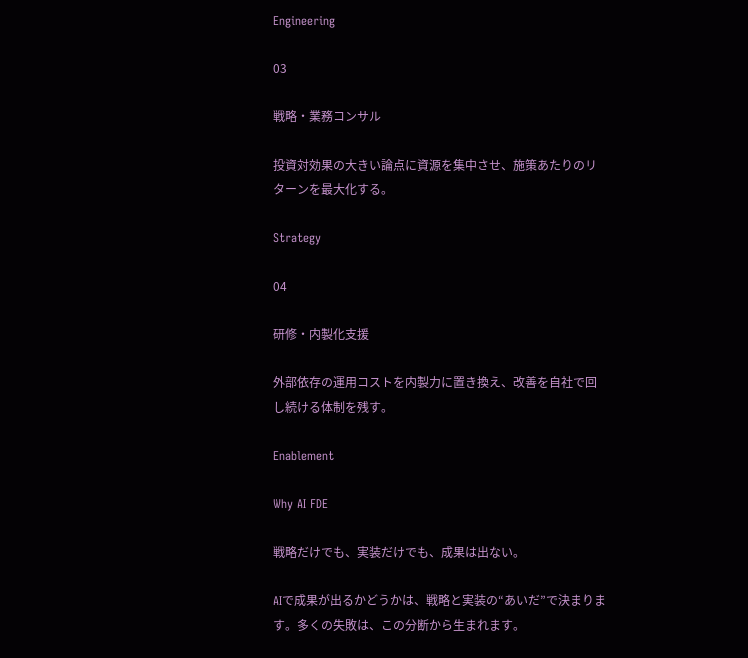Engineering

03

戦略・業務コンサル

投資対効果の大きい論点に資源を集中させ、施策あたりのリターンを最大化する。

Strategy

04

研修・内製化支援

外部依存の運用コストを内製力に置き換え、改善を自社で回し続ける体制を残す。

Enablement

Why AI FDE

戦略だけでも、実装だけでも、成果は出ない。

AIで成果が出るかどうかは、戦略と実装の“あいだ”で決まります。多くの失敗は、この分断から生まれます。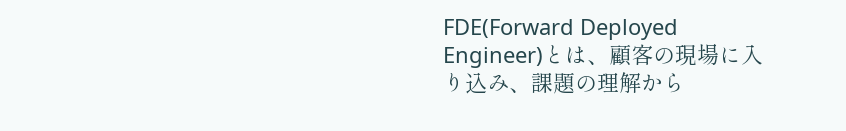FDE(Forward Deployed Engineer)とは、顧客の現場に入り込み、課題の理解から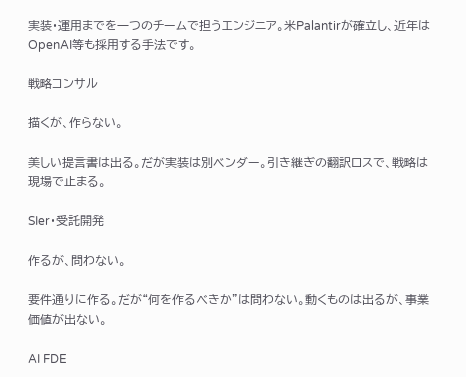実装・運用までを一つのチームで担うエンジニア。米Palantirが確立し、近年はOpenAI等も採用する手法です。

戦略コンサル

描くが、作らない。

美しい提言書は出る。だが実装は別ベンダー。引き継ぎの翻訳ロスで、戦略は現場で止まる。

SIer・受託開発

作るが、問わない。

要件通りに作る。だが“何を作るべきか”は問わない。動くものは出るが、事業価値が出ない。

AI FDE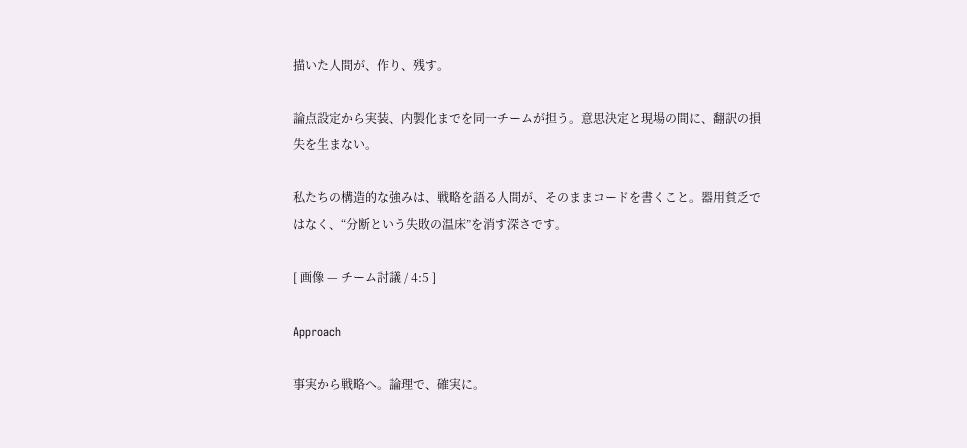描いた人間が、作り、残す。

論点設定から実装、内製化までを同一チームが担う。意思決定と現場の間に、翻訳の損失を生まない。

私たちの構造的な強みは、戦略を語る人間が、そのままコードを書くこと。器用貧乏ではなく、“分断という失敗の温床”を消す深さです。

[ 画像 — チーム討議 / 4:5 ]

Approach

事実から戦略へ。論理で、確実に。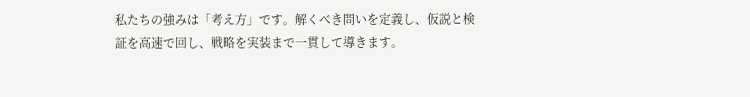私たちの強みは「考え方」です。解くべき問いを定義し、仮説と検証を高速で回し、戦略を実装まで一貫して導きます。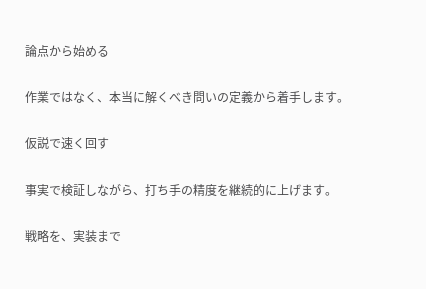論点から始める

作業ではなく、本当に解くべき問いの定義から着手します。

仮説で速く回す

事実で検証しながら、打ち手の精度を継続的に上げます。

戦略を、実装まで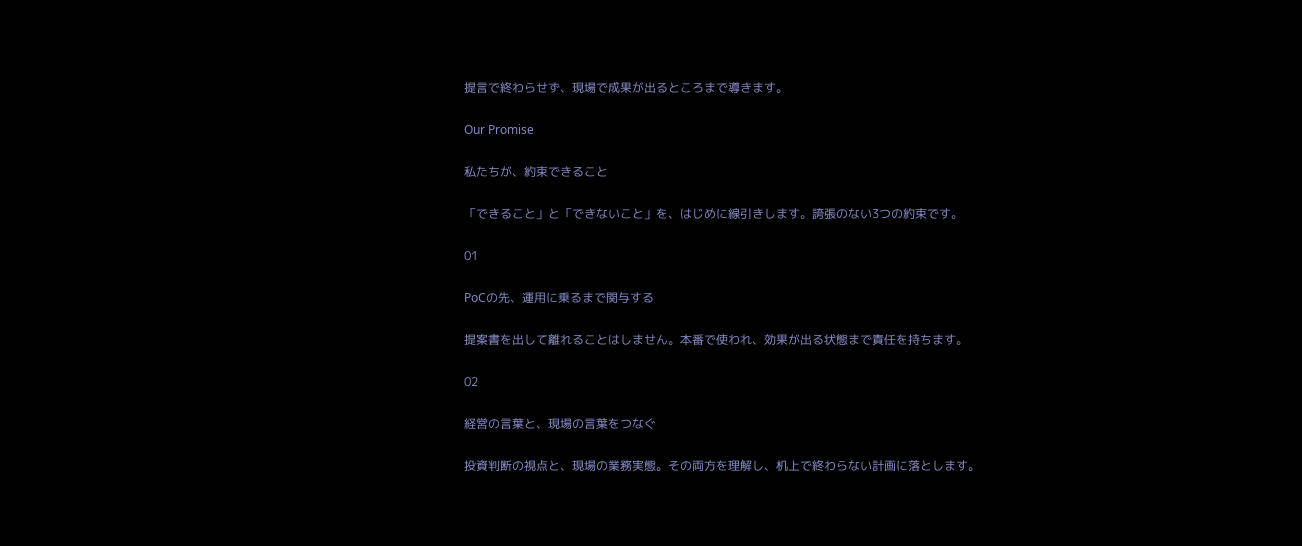提言で終わらせず、現場で成果が出るところまで導きます。

Our Promise

私たちが、約束できること

「できること」と「できないこと」を、はじめに線引きします。誇張のない3つの約束です。

01

PoCの先、運用に乗るまで関与する

提案書を出して離れることはしません。本番で使われ、効果が出る状態まで責任を持ちます。

02

経営の言葉と、現場の言葉をつなぐ

投資判断の視点と、現場の業務実態。その両方を理解し、机上で終わらない計画に落とします。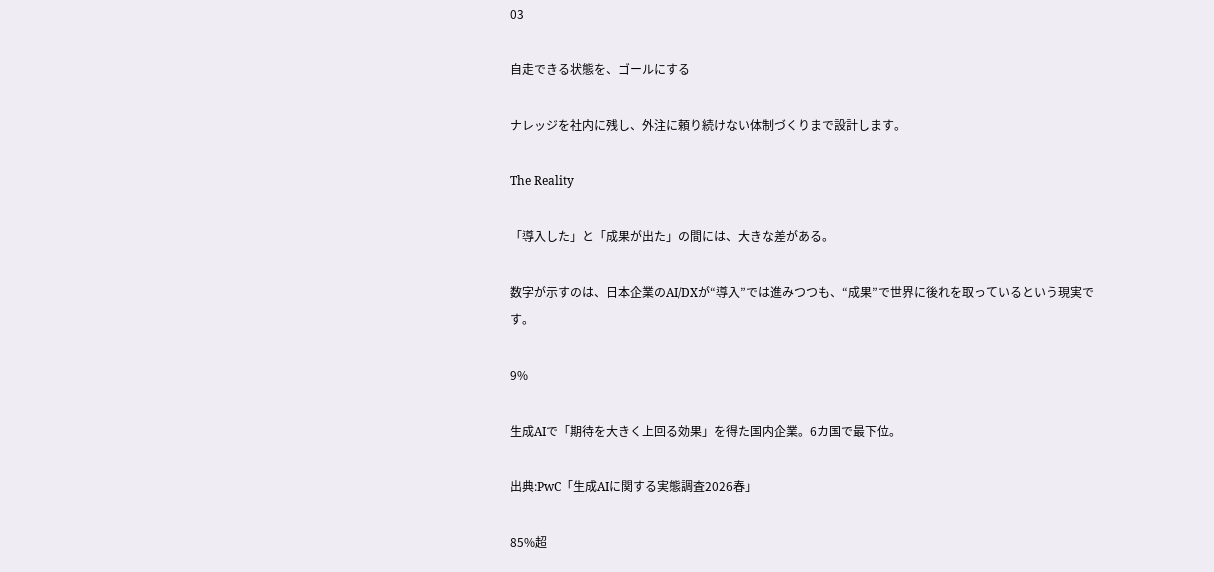03

自走できる状態を、ゴールにする

ナレッジを社内に残し、外注に頼り続けない体制づくりまで設計します。

The Reality

「導入した」と「成果が出た」の間には、大きな差がある。

数字が示すのは、日本企業のAI/DXが“導入”では進みつつも、“成果”で世界に後れを取っているという現実です。

9%

生成AIで「期待を大きく上回る効果」を得た国内企業。6カ国で最下位。

出典:PwC「生成AIに関する実態調査2026春」

85%超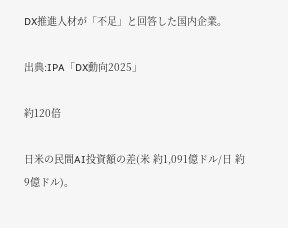DX推進人材が「不足」と回答した国内企業。

出典:IPA「DX動向2025」

約120倍

日米の民間AI投資額の差(米 約1,091億ドル/日 約9億ドル)。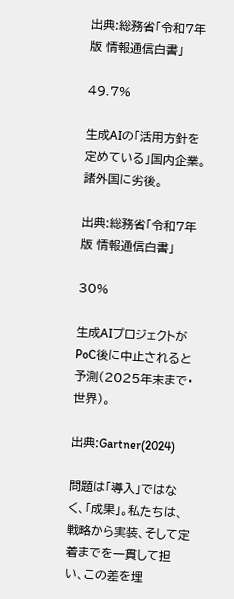出典:総務省「令和7年版 情報通信白書」

49.7%

生成AIの「活用方針を定めている」国内企業。諸外国に劣後。

出典:総務省「令和7年版 情報通信白書」

30%

生成AIプロジェクトがPoC後に中止されると予測(2025年末まで・世界)。

出典:Gartner(2024)

問題は「導入」ではなく、「成果」。私たちは、戦略から実装、そして定着までを一貫して担い、この差を埋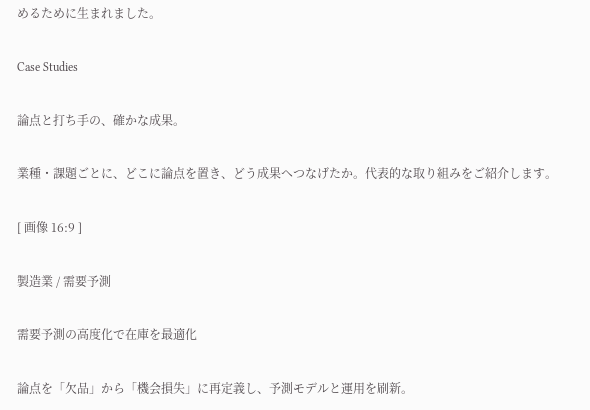めるために生まれました。

Case Studies

論点と打ち手の、確かな成果。

業種・課題ごとに、どこに論点を置き、どう成果へつなげたか。代表的な取り組みをご紹介します。

[ 画像 16:9 ]

製造業 / 需要予測

需要予測の高度化で在庫を最適化

論点を「欠品」から「機会損失」に再定義し、予測モデルと運用を刷新。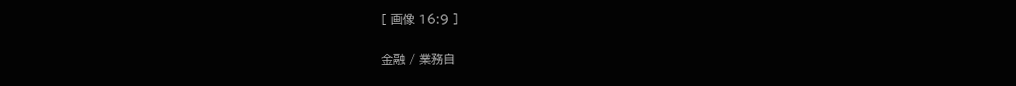[ 画像 16:9 ]

金融 / 業務自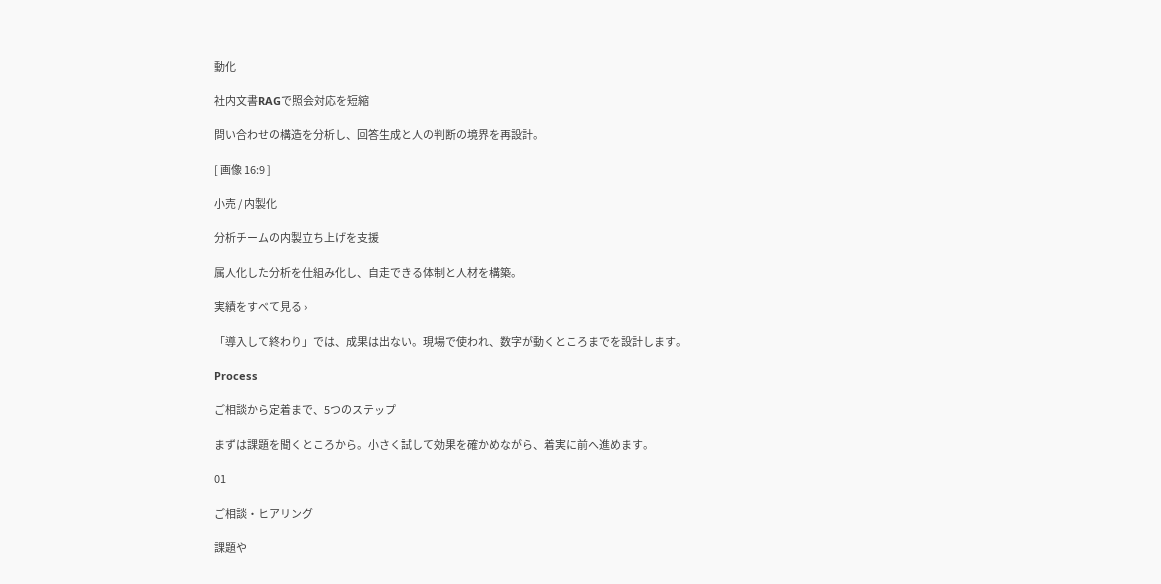動化

社内文書RAGで照会対応を短縮

問い合わせの構造を分析し、回答生成と人の判断の境界を再設計。

[ 画像 16:9 ]

小売 / 内製化

分析チームの内製立ち上げを支援

属人化した分析を仕組み化し、自走できる体制と人材を構築。

実績をすべて見る ›

「導入して終わり」では、成果は出ない。現場で使われ、数字が動くところまでを設計します。

Process

ご相談から定着まで、5つのステップ

まずは課題を聞くところから。小さく試して効果を確かめながら、着実に前へ進めます。

01

ご相談・ヒアリング

課題や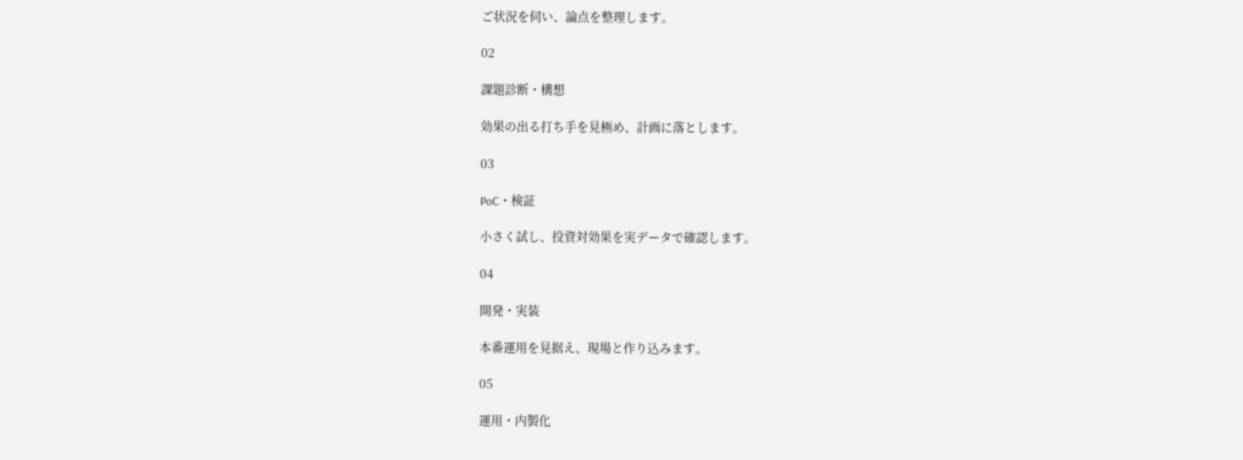ご状況を伺い、論点を整理します。

02

課題診断・構想

効果の出る打ち手を見極め、計画に落とします。

03

PoC・検証

小さく試し、投資対効果を実データで確認します。

04

開発・実装

本番運用を見据え、現場と作り込みます。

05

運用・内製化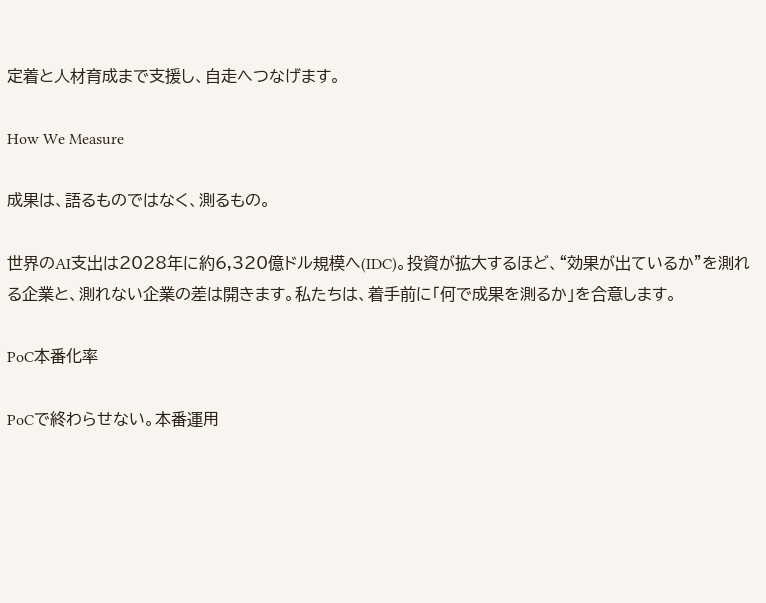定着と人材育成まで支援し、自走へつなげます。

How We Measure

成果は、語るものではなく、測るもの。

世界のAI支出は2028年に約6,320億ドル規模へ(IDC)。投資が拡大するほど、“効果が出ているか”を測れる企業と、測れない企業の差は開きます。私たちは、着手前に「何で成果を測るか」を合意します。

PoC本番化率

PoCで終わらせない。本番運用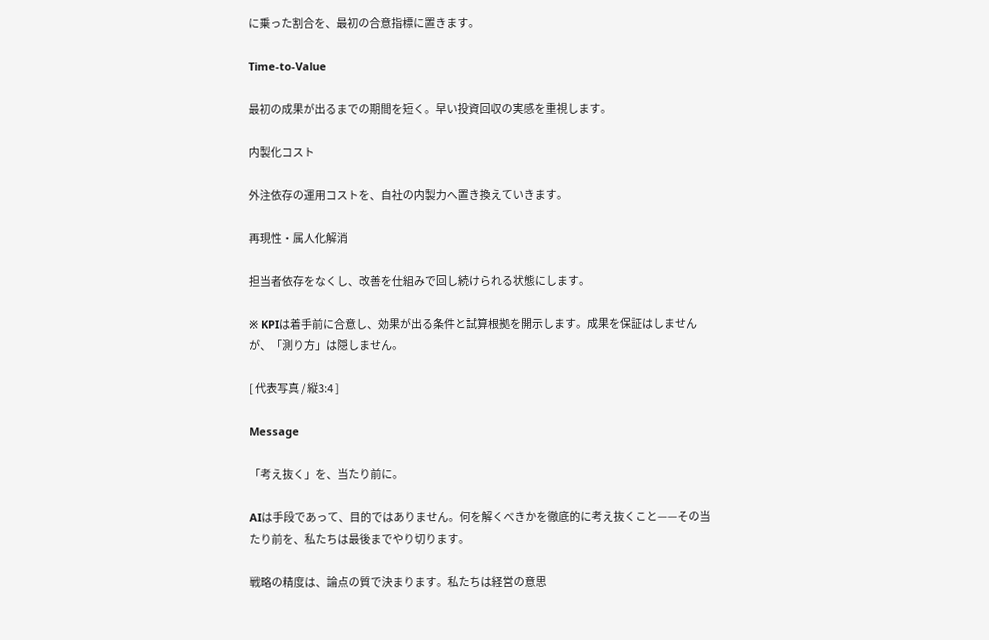に乗った割合を、最初の合意指標に置きます。

Time-to-Value

最初の成果が出るまでの期間を短く。早い投資回収の実感を重視します。

内製化コスト

外注依存の運用コストを、自社の内製力へ置き換えていきます。

再現性・属人化解消

担当者依存をなくし、改善を仕組みで回し続けられる状態にします。

※ KPIは着手前に合意し、効果が出る条件と試算根拠を開示します。成果を保証はしませんが、「測り方」は隠しません。

[ 代表写真 / 縦3:4 ]

Message

「考え抜く」を、当たり前に。

AIは手段であって、目的ではありません。何を解くべきかを徹底的に考え抜くこと——その当たり前を、私たちは最後までやり切ります。

戦略の精度は、論点の質で決まります。私たちは経営の意思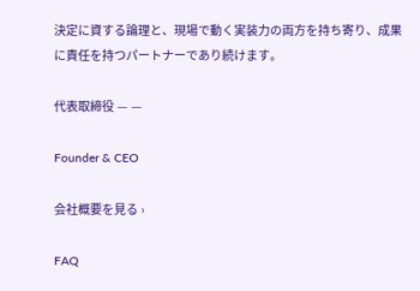決定に資する論理と、現場で動く実装力の両方を持ち寄り、成果に責任を持つパートナーであり続けます。

代表取締役 — —

Founder & CEO

会社概要を見る ›

FAQ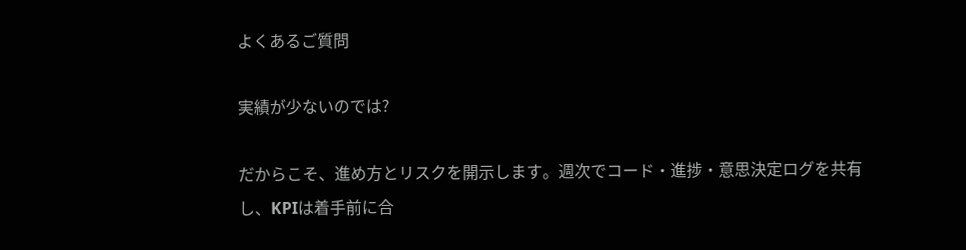よくあるご質問

実績が少ないのでは?

だからこそ、進め方とリスクを開示します。週次でコード・進捗・意思決定ログを共有し、KPIは着手前に合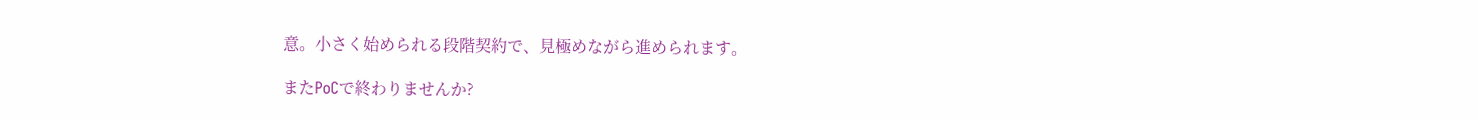意。小さく始められる段階契約で、見極めながら進められます。

またPoCで終わりませんか?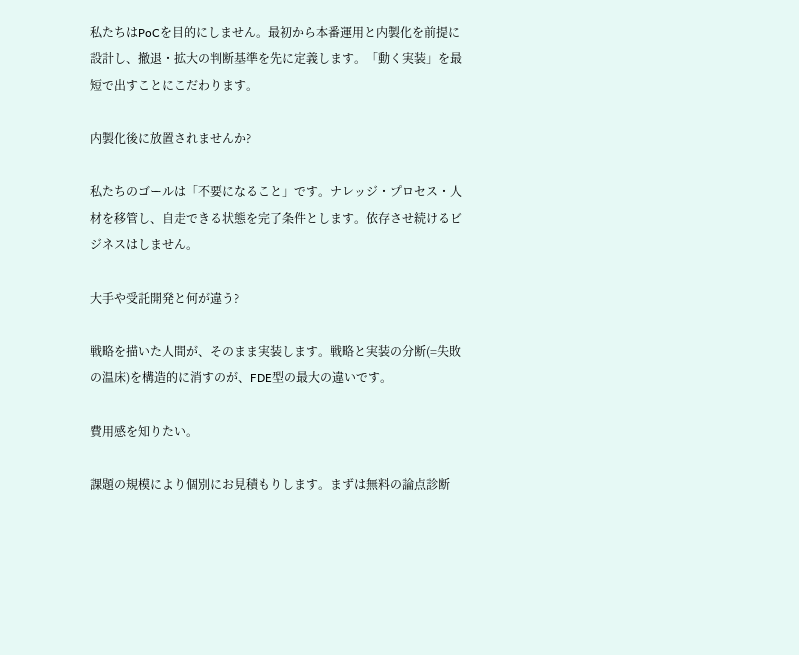私たちはPoCを目的にしません。最初から本番運用と内製化を前提に設計し、撤退・拡大の判断基準を先に定義します。「動く実装」を最短で出すことにこだわります。

内製化後に放置されませんか?

私たちのゴールは「不要になること」です。ナレッジ・プロセス・人材を移管し、自走できる状態を完了条件とします。依存させ続けるビジネスはしません。

大手や受託開発と何が違う?

戦略を描いた人間が、そのまま実装します。戦略と実装の分断(=失敗の温床)を構造的に消すのが、FDE型の最大の違いです。

費用感を知りたい。

課題の規模により個別にお見積もりします。まずは無料の論点診断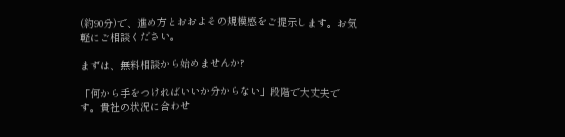(約90分)で、進め方とおおよその規模感をご提示します。お気軽にご相談ください。

まずは、無料相談から始めませんか?

「何から手をつければいいか分からない」段階で大丈夫です。貴社の状況に合わせ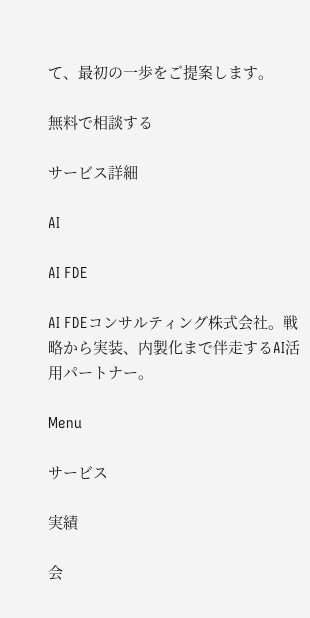て、最初の一歩をご提案します。

無料で相談する

サービス詳細

AI

AI FDE

AI FDEコンサルティング株式会社。戦略から実装、内製化まで伴走するAI活用パートナー。

Menu

サービス

実績

会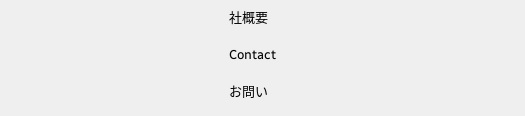社概要

Contact

お問い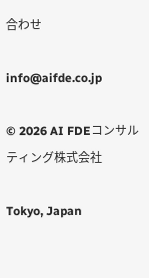合わせ

info@aifde.co.jp

© 2026 AI FDEコンサルティング株式会社

Tokyo, Japan